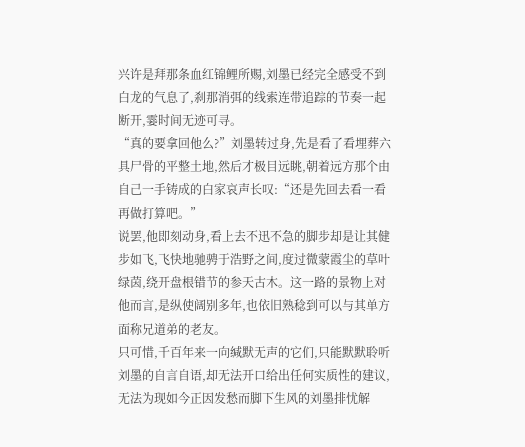兴许是拜那条血红锦鲤所赐,刘墨已经完全感受不到白龙的气息了,刹那消弭的线索连带追踪的节奏一起断开,霎时间无迹可寻。
“真的要拿回他么?”刘墨转过身,先是看了看埋葬六具尸骨的平整土地,然后才极目远眺,朝着远方那个由自己一手铸成的白家哀声长叹:“还是先回去看一看再做打算吧。”
说罢,他即刻动身,看上去不迅不急的脚步却是让其健步如飞,飞快地驰骋于浩野之间,度过微蒙霞尘的草叶绿茵,绕开盘根错节的参天古木。这一路的景物上对他而言,是纵使阔别多年,也依旧熟稔到可以与其单方面称兄道弟的老友。
只可惜,千百年来一向缄默无声的它们,只能默默聆听刘墨的自言自语,却无法开口给出任何实质性的建议,无法为现如今正因发愁而脚下生风的刘墨排忧解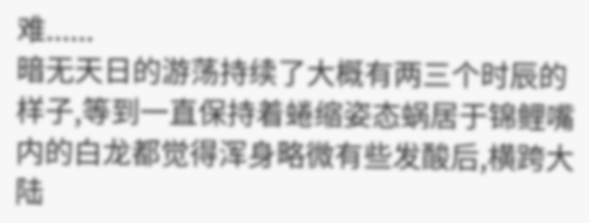难......
暗无天日的游荡持续了大概有两三个时辰的样子,等到一直保持着蜷缩姿态蜗居于锦鲤嘴内的白龙都觉得浑身略微有些发酸后,横跨大陆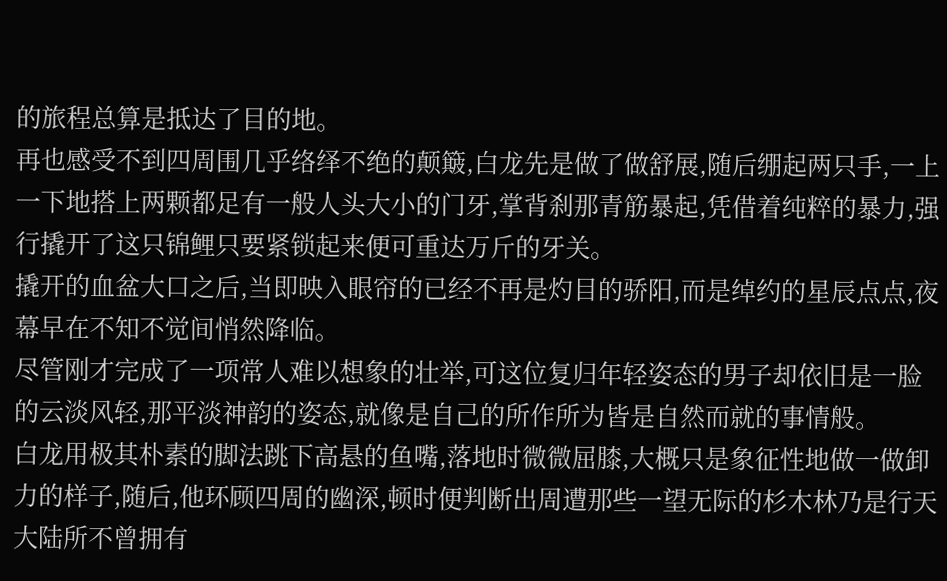的旅程总算是抵达了目的地。
再也感受不到四周围几乎络绎不绝的颠簸,白龙先是做了做舒展,随后绷起两只手,一上一下地搭上两颗都足有一般人头大小的门牙,掌背刹那青筋暴起,凭借着纯粹的暴力,强行撬开了这只锦鲤只要紧锁起来便可重达万斤的牙关。
撬开的血盆大口之后,当即映入眼帘的已经不再是灼目的骄阳,而是绰约的星辰点点,夜幕早在不知不觉间悄然降临。
尽管刚才完成了一项常人难以想象的壮举,可这位复归年轻姿态的男子却依旧是一脸的云淡风轻,那平淡神韵的姿态,就像是自己的所作所为皆是自然而就的事情般。
白龙用极其朴素的脚法跳下高悬的鱼嘴,落地时微微屈膝,大概只是象征性地做一做卸力的样子,随后,他环顾四周的幽深,顿时便判断出周遭那些一望无际的杉木林乃是行天大陆所不曾拥有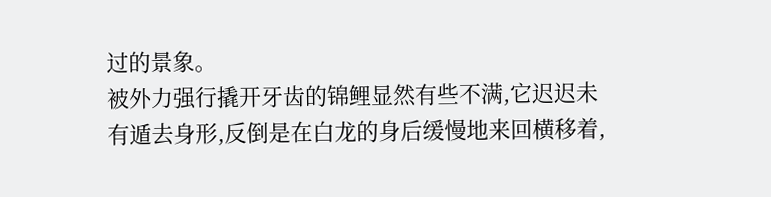过的景象。
被外力强行撬开牙齿的锦鲤显然有些不满,它迟迟未有遁去身形,反倒是在白龙的身后缓慢地来回横移着,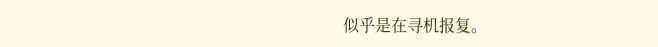似乎是在寻机报复。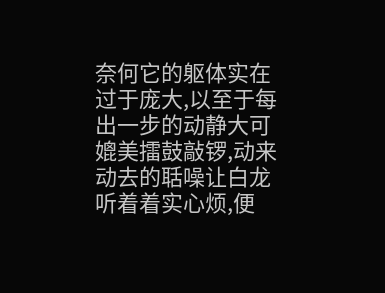奈何它的躯体实在过于庞大,以至于每出一步的动静大可媲美擂鼓敲锣,动来动去的聒噪让白龙听着着实心烦,便